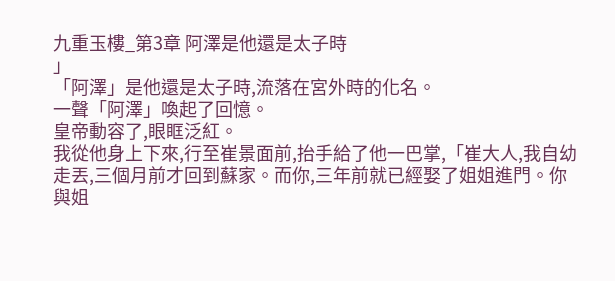九重玉樓_第3章 阿澤是他還是太子時
」
「阿澤」是他還是太子時,流落在宮外時的化名。
一聲「阿澤」喚起了回憶。
皇帝動容了,眼眶泛紅。
我從他身上下來,行至崔景面前,抬手給了他一巴掌,「崔大人,我自幼走丟,三個月前才回到蘇家。而你,三年前就已經娶了姐姐進門。你與姐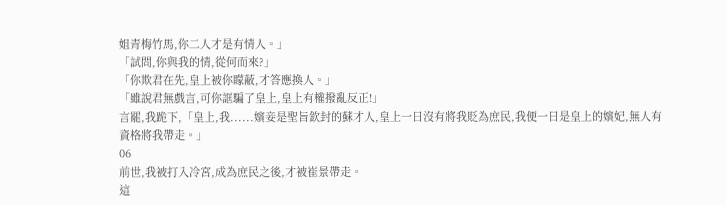姐青梅竹馬,你二人才是有情人。」
「試問,你與我的情,從何而來?」
「你欺君在先,皇上被你矇蔽,才答應換人。」
「雖說君無戲言,可你誆騙了皇上,皇上有權撥亂反正!」
言罷,我跪下,「皇上,我......嬪妾是聖旨欽封的蘇才人,皇上一日沒有將我貶為庶民,我便一日是皇上的嬪妃,無人有資格將我帶走。」
06
前世,我被打入冷宮,成為庶民之後,才被崔景帶走。
這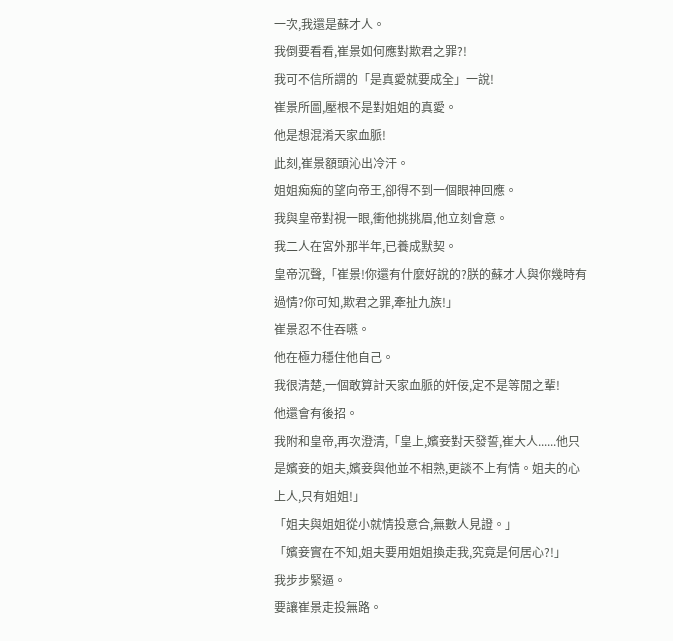一次,我還是蘇才人。
我倒要看看,崔景如何應對欺君之罪?!
我可不信所謂的「是真愛就要成全」一說!
崔景所圖,壓根不是對姐姐的真愛。
他是想混淆天家血脈!
此刻,崔景額頭沁出冷汗。
姐姐痴痴的望向帝王,卻得不到一個眼神回應。
我與皇帝對視一眼,衝他挑挑眉,他立刻會意。
我二人在宮外那半年,已養成默契。
皇帝沉聲,「崔景!你還有什麼好說的?朕的蘇才人與你幾時有過情?你可知,欺君之罪,牽扯九族!」
崔景忍不住吞嚥。
他在極力穩住他自己。
我很清楚,一個敢算計天家血脈的奸佞,定不是等閒之輩!
他還會有後招。
我附和皇帝,再次澄清,「皇上,嬪妾對天發誓,崔大人......他只是嬪妾的姐夫,嬪妾與他並不相熟,更談不上有情。姐夫的心上人,只有姐姐!」
「姐夫與姐姐從小就情投意合,無數人見證。」
「嬪妾實在不知,姐夫要用姐姐換走我,究竟是何居心?!」
我步步緊逼。
要讓崔景走投無路。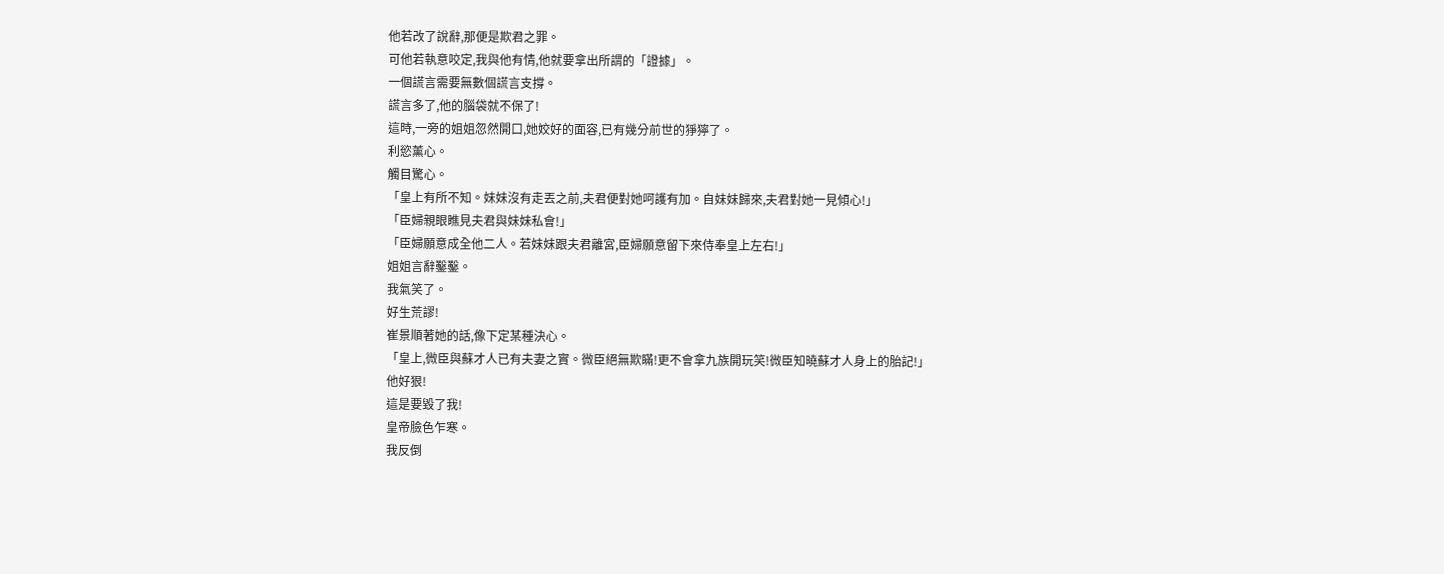他若改了說辭,那便是欺君之罪。
可他若執意咬定,我與他有情,他就要拿出所謂的「證據」。
一個謊言需要無數個謊言支撐。
謊言多了,他的腦袋就不保了!
這時,一旁的姐姐忽然開口,她姣好的面容,已有幾分前世的猙獰了。
利慾薰心。
觸目驚心。
「皇上有所不知。妹妹沒有走丟之前,夫君便對她呵護有加。自妹妹歸來,夫君對她一見傾心!」
「臣婦親眼瞧見夫君與妹妹私會!」
「臣婦願意成全他二人。若妹妹跟夫君離宮,臣婦願意留下來侍奉皇上左右!」
姐姐言辭鑿鑿。
我氣笑了。
好生荒謬!
崔景順著她的話,像下定某種決心。
「皇上,微臣與蘇才人已有夫妻之實。微臣絕無欺瞞!更不會拿九族開玩笑!微臣知曉蘇才人身上的胎記!」
他好狠!
這是要毀了我!
皇帝臉色乍寒。
我反倒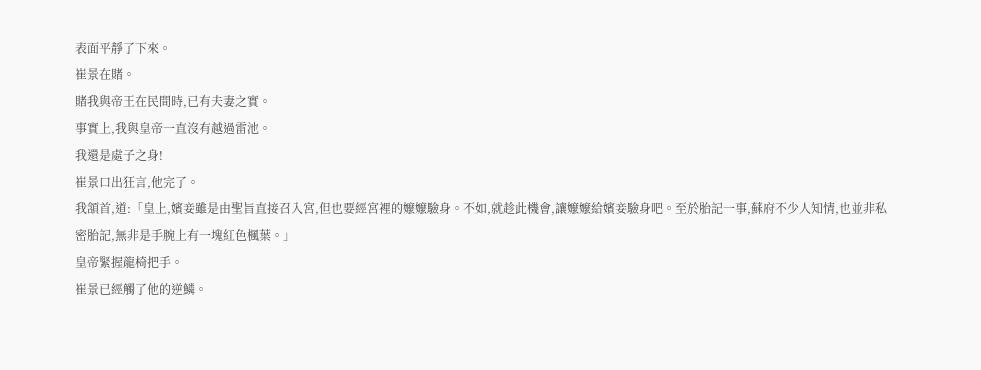表面平靜了下來。
崔景在賭。
賭我與帝王在民間時,已有夫妻之實。
事實上,我與皇帝一直沒有越過雷池。
我還是處子之身!
崔景口出狂言,他完了。
我頷首,道:「皇上,嬪妾雖是由聖旨直接召入宮,但也要經宮裡的嬤嬤驗身。不如,就趁此機會,讓嬤嬤給嬪妾驗身吧。至於胎記一事,蘇府不少人知情,也並非私密胎記,無非是手腕上有一塊紅色楓葉。」
皇帝緊握龍椅把手。
崔景已經觸了他的逆鱗。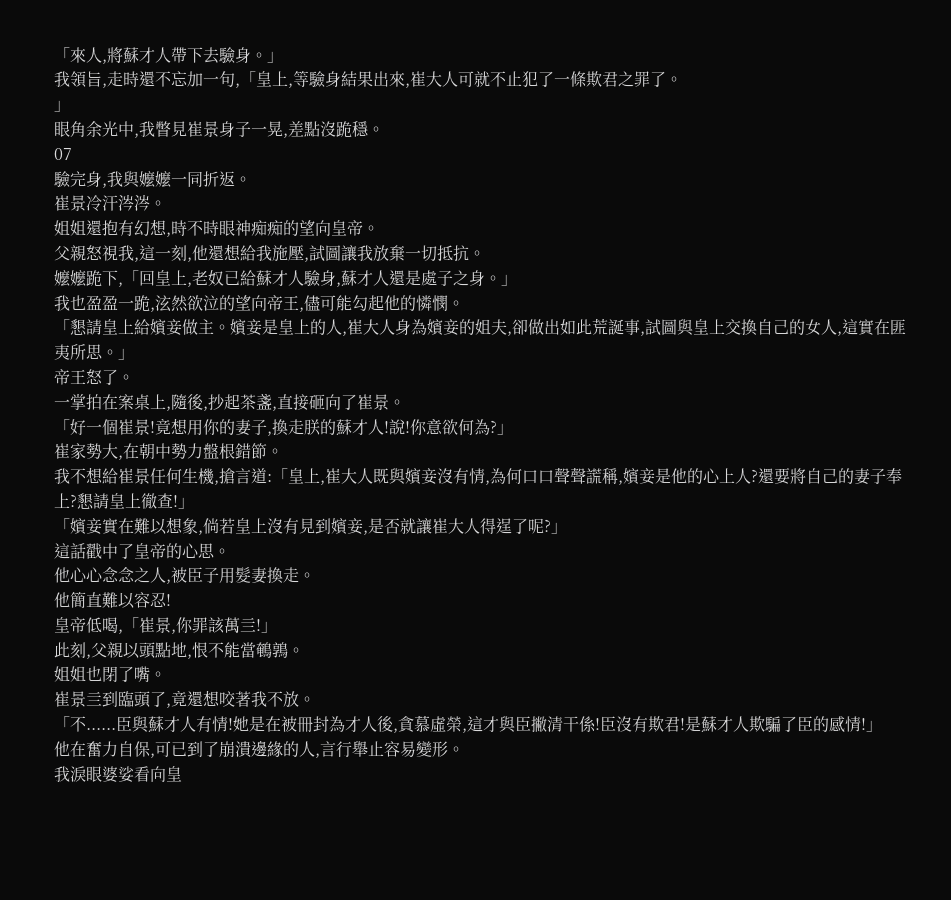「來人,將蘇才人帶下去驗身。」
我領旨,走時還不忘加一句,「皇上,等驗身結果出來,崔大人可就不止犯了一條欺君之罪了。
」
眼角余光中,我瞥見崔景身子一晃,差點沒跪穩。
07
驗完身,我與嬤嬤一同折返。
崔景冷汗涔涔。
姐姐還抱有幻想,時不時眼神痴痴的望向皇帝。
父親怒視我,這一刻,他還想給我施壓,試圖讓我放棄一切抵抗。
嬤嬤跪下,「回皇上,老奴已給蘇才人驗身,蘇才人還是處子之身。」
我也盈盈一跪,泫然欲泣的望向帝王,儘可能勾起他的憐憫。
「懇請皇上給嬪妾做主。嬪妾是皇上的人,崔大人身為嬪妾的姐夫,卻做出如此荒誕事,試圖與皇上交換自己的女人,這實在匪夷所思。」
帝王怒了。
一掌拍在案桌上,隨後,抄起茶盞,直接砸向了崔景。
「好一個崔景!竟想用你的妻子,換走朕的蘇才人!說!你意欲何為?」
崔家勢大,在朝中勢力盤根錯節。
我不想給崔景任何生機,搶言道:「皇上,崔大人既與嬪妾沒有情,為何口口聲聲謊稱,嬪妾是他的心上人?還要將自己的妻子奉上?懇請皇上徹查!」
「嬪妾實在難以想象,倘若皇上沒有見到嬪妾,是否就讓崔大人得逞了呢?」
這話戳中了皇帝的心思。
他心心念念之人,被臣子用髮妻換走。
他簡直難以容忍!
皇帝低喝,「崔景,你罪該萬亖!」
此刻,父親以頭點地,恨不能當鵪鶉。
姐姐也閉了嘴。
崔景亖到臨頭了,竟還想咬著我不放。
「不......臣與蘇才人有情!她是在被冊封為才人後,貪慕虛榮,這才與臣撇清干係!臣沒有欺君!是蘇才人欺騙了臣的感情!」
他在奮力自保,可已到了崩潰邊緣的人,言行舉止容易變形。
我淚眼婆娑看向皇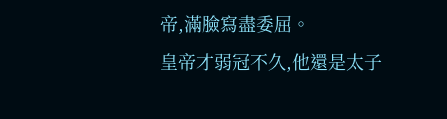帝,滿臉寫盡委屈。
皇帝才弱冠不久,他還是太子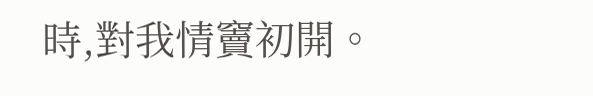時,對我情竇初開。